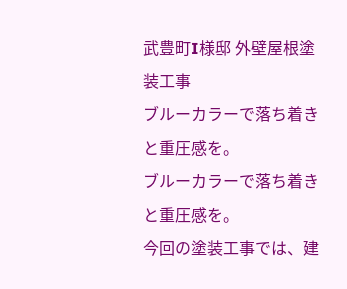武豊町I様邸 外壁屋根塗装工事
ブルーカラーで落ち着きと重圧感を。
ブルーカラーで落ち着きと重圧感を。
今回の塗装工事では、建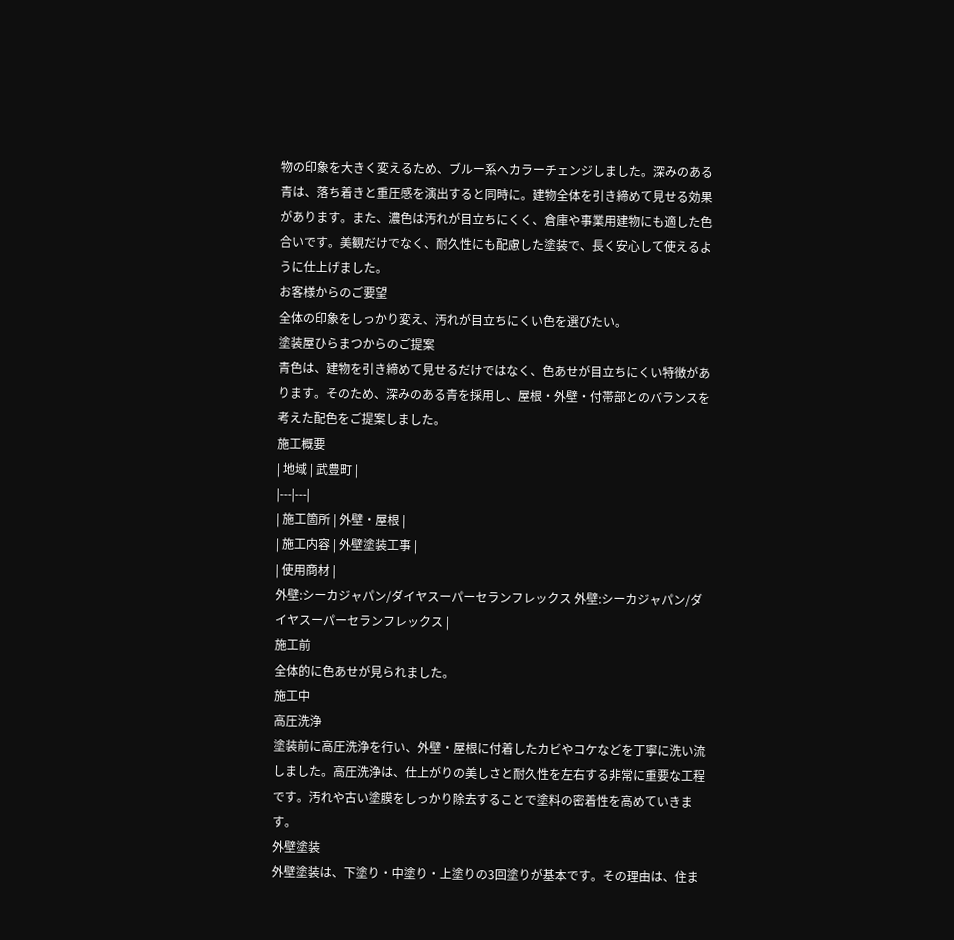物の印象を大きく変えるため、ブルー系へカラーチェンジしました。深みのある青は、落ち着きと重圧感を演出すると同時に。建物全体を引き締めて見せる効果があります。また、濃色は汚れが目立ちにくく、倉庫や事業用建物にも適した色合いです。美観だけでなく、耐久性にも配慮した塗装で、長く安心して使えるように仕上げました。
お客様からのご要望
全体の印象をしっかり変え、汚れが目立ちにくい色を選びたい。
塗装屋ひらまつからのご提案
青色は、建物を引き締めて見せるだけではなく、色あせが目立ちにくい特徴があります。そのため、深みのある青を採用し、屋根・外壁・付帯部とのバランスを考えた配色をご提案しました。
施工概要
| 地域 | 武豊町 |
|---|---|
| 施工箇所 | 外壁・屋根 |
| 施工内容 | 外壁塗装工事 |
| 使用商材 |
外壁:シーカジャパン/ダイヤスーパーセランフレックス 外壁:シーカジャパン/ダイヤスーパーセランフレックス |
施工前
全体的に色あせが見られました。
施工中
高圧洗浄
塗装前に高圧洗浄を行い、外壁・屋根に付着したカビやコケなどを丁寧に洗い流しました。高圧洗浄は、仕上がりの美しさと耐久性を左右する非常に重要な工程です。汚れや古い塗膜をしっかり除去することで塗料の密着性を高めていきます。
外壁塗装
外壁塗装は、下塗り・中塗り・上塗りの3回塗りが基本です。その理由は、住ま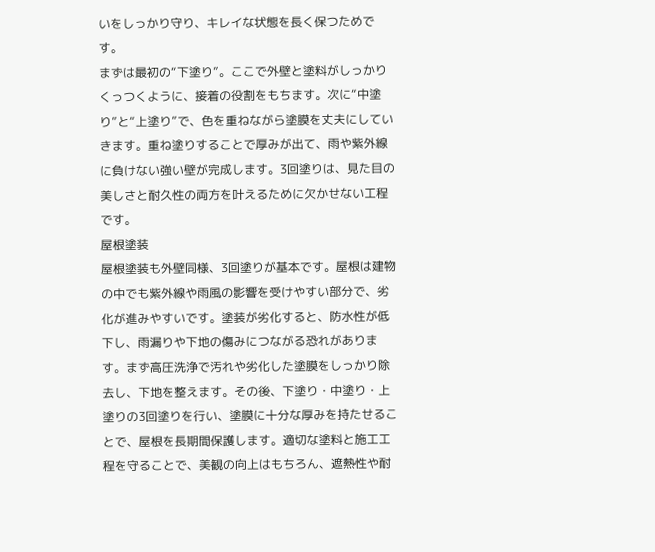いをしっかり守り、キレイな状態を長く保つためです。
まずは最初の“下塗り”。ここで外壁と塗料がしっかりくっつくように、接着の役割をもちます。次に“中塗り”と“上塗り”で、色を重ねながら塗膜を丈夫にしていきます。重ね塗りすることで厚みが出て、雨や紫外線に負けない強い壁が完成します。3回塗りは、見た目の美しさと耐久性の両方を叶えるために欠かせない工程です。
屋根塗装
屋根塗装も外壁同様、3回塗りが基本です。屋根は建物の中でも紫外線や雨風の影響を受けやすい部分で、劣化が進みやすいです。塗装が劣化すると、防水性が低下し、雨漏りや下地の傷みにつながる恐れがあります。まず高圧洗浄で汚れや劣化した塗膜をしっかり除去し、下地を整えます。その後、下塗り・中塗り・上塗りの3回塗りを行い、塗膜に十分な厚みを持たせることで、屋根を長期間保護します。適切な塗料と施工工程を守ることで、美観の向上はもちろん、遮熱性や耐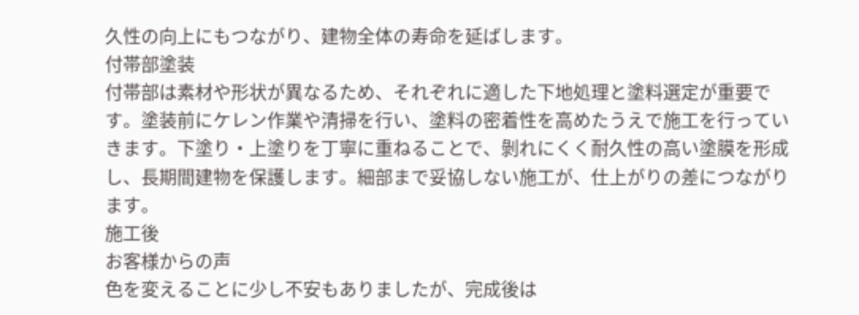久性の向上にもつながり、建物全体の寿命を延ばします。
付帯部塗装
付帯部は素材や形状が異なるため、それぞれに適した下地処理と塗料選定が重要です。塗装前にケレン作業や清掃を行い、塗料の密着性を高めたうえで施工を行っていきます。下塗り・上塗りを丁寧に重ねることで、剝れにくく耐久性の高い塗膜を形成し、長期間建物を保護します。細部まで妥協しない施工が、仕上がりの差につながります。
施工後
お客様からの声
色を変えることに少し不安もありましたが、完成後は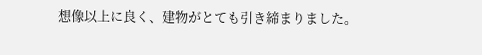想像以上に良く、建物がとても引き締まりました。